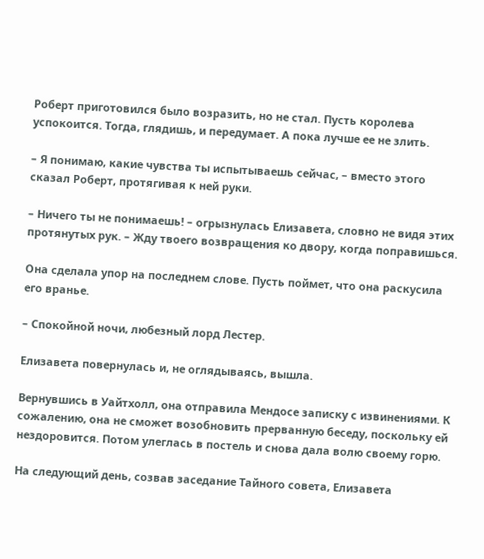Роберт приготовился было возразить, но не стал. Пусть королева успокоится. Тогда, глядишь, и передумает. А пока лучше ее не злить.

– Я понимаю, какие чувства ты испытываешь сейчас, – вместо этого сказал Роберт, протягивая к ней руки.

– Ничего ты не понимаешь! – огрызнулась Елизавета, словно не видя этих протянутых рук. – Жду твоего возвращения ко двору, когда поправишься.

Она сделала упор на последнем слове. Пусть поймет, что она раскусила его вранье.

– Спокойной ночи, любезный лорд Лестер.

Елизавета повернулась и, не оглядываясь, вышла.

Вернувшись в Уайтхолл, она отправила Мендосе записку с извинениями. К сожалению, она не сможет возобновить прерванную беседу, поскольку ей нездоровится. Потом улеглась в постель и снова дала волю своему горю.

На следующий день, созвав заседание Тайного совета, Елизавета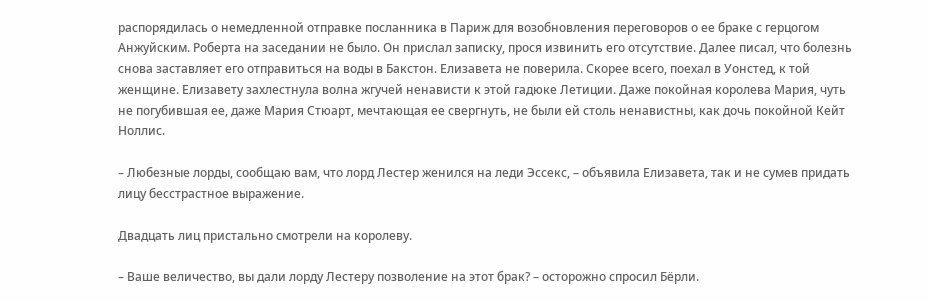распорядилась о немедленной отправке посланника в Париж для возобновления переговоров о ее браке с герцогом Анжуйским. Роберта на заседании не было. Он прислал записку, прося извинить его отсутствие. Далее писал, что болезнь снова заставляет его отправиться на воды в Бакстон. Елизавета не поверила. Скорее всего, поехал в Уонстед, к той женщине. Елизавету захлестнула волна жгучей ненависти к этой гадюке Летиции. Даже покойная королева Мария, чуть не погубившая ее, даже Мария Стюарт, мечтающая ее свергнуть, не были ей столь ненавистны, как дочь покойной Кейт Ноллис.

– Любезные лорды, сообщаю вам, что лорд Лестер женился на леди Эссекс, – объявила Елизавета, так и не сумев придать лицу бесстрастное выражение.

Двадцать лиц пристально смотрели на королеву.

– Ваше величество, вы дали лорду Лестеру позволение на этот брак? – осторожно спросил Бёрли.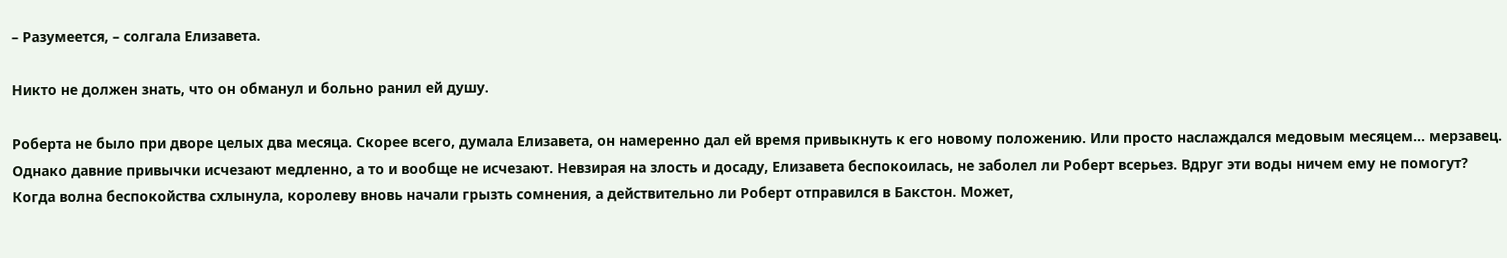– Разумеется, – солгала Елизавета.

Никто не должен знать, что он обманул и больно ранил ей душу.

Роберта не было при дворе целых два месяца. Скорее всего, думала Елизавета, он намеренно дал ей время привыкнуть к его новому положению. Или просто наслаждался медовым месяцем… мерзавец. Однако давние привычки исчезают медленно, а то и вообще не исчезают. Невзирая на злость и досаду, Елизавета беспокоилась, не заболел ли Роберт всерьез. Вдруг эти воды ничем ему не помогут? Когда волна беспокойства схлынула, королеву вновь начали грызть сомнения, а действительно ли Роберт отправился в Бакстон. Может,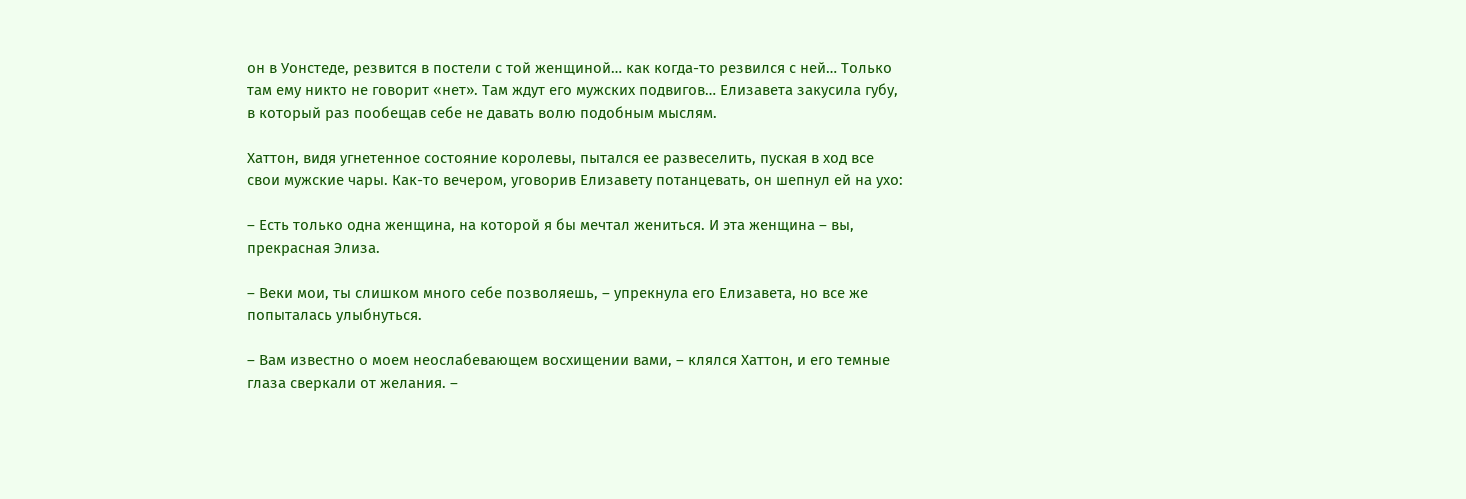он в Уонстеде, резвится в постели с той женщиной… как когда-то резвился с ней… Только там ему никто не говорит «нет». Там ждут его мужских подвигов… Елизавета закусила губу, в который раз пообещав себе не давать волю подобным мыслям.

Хаттон, видя угнетенное состояние королевы, пытался ее развеселить, пуская в ход все свои мужские чары. Как-то вечером, уговорив Елизавету потанцевать, он шепнул ей на ухо:

– Есть только одна женщина, на которой я бы мечтал жениться. И эта женщина – вы, прекрасная Элиза.

– Веки мои, ты слишком много себе позволяешь, – упрекнула его Елизавета, но все же попыталась улыбнуться.

– Вам известно о моем неослабевающем восхищении вами, – клялся Хаттон, и его темные глаза сверкали от желания. –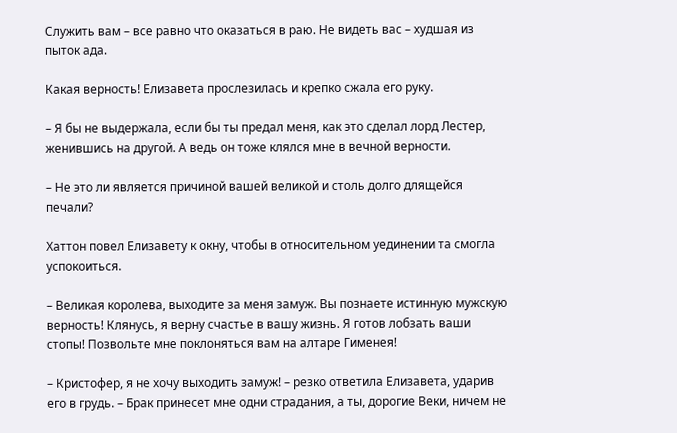Служить вам – все равно что оказаться в раю. Не видеть вас – худшая из пыток ада.

Какая верность! Елизавета прослезилась и крепко сжала его руку.

– Я бы не выдержала, если бы ты предал меня, как это сделал лорд Лестер, женившись на другой. А ведь он тоже клялся мне в вечной верности.

– Не это ли является причиной вашей великой и столь долго длящейся печали?

Хаттон повел Елизавету к окну, чтобы в относительном уединении та смогла успокоиться.

– Великая королева, выходите за меня замуж. Вы познаете истинную мужскую верность! Клянусь, я верну счастье в вашу жизнь. Я готов лобзать ваши стопы! Позвольте мне поклоняться вам на алтаре Гименея!

– Кристофер, я не хочу выходить замуж! – резко ответила Елизавета, ударив его в грудь. – Брак принесет мне одни страдания, а ты, дорогие Веки, ничем не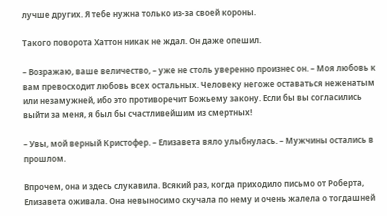лучше других. Я тебе нужна только из-за своей короны.

Такого поворота Хаттон никак не ждал. Он даже опешил.

– Возражаю, ваше величество, – уже не столь уверенно произнес он. – Моя любовь к вам превосходит любовь всех остальных. Человеку негоже оставаться неженатым или незамужней, ибо это противоречит Божьему закону. Если бы вы согласились выйти за меня, я был бы счастливейшим из смертных!

– Увы, мой верный Кристофер. – Елизавета вяло улыбнулась. – Мужчины остались в прошлом.

Впрочем, она и здесь слукавила. Всякий раз, когда приходило письмо от Роберта, Елизавета оживала. Она невыносимо скучала по нему и очень жалела о тогдашней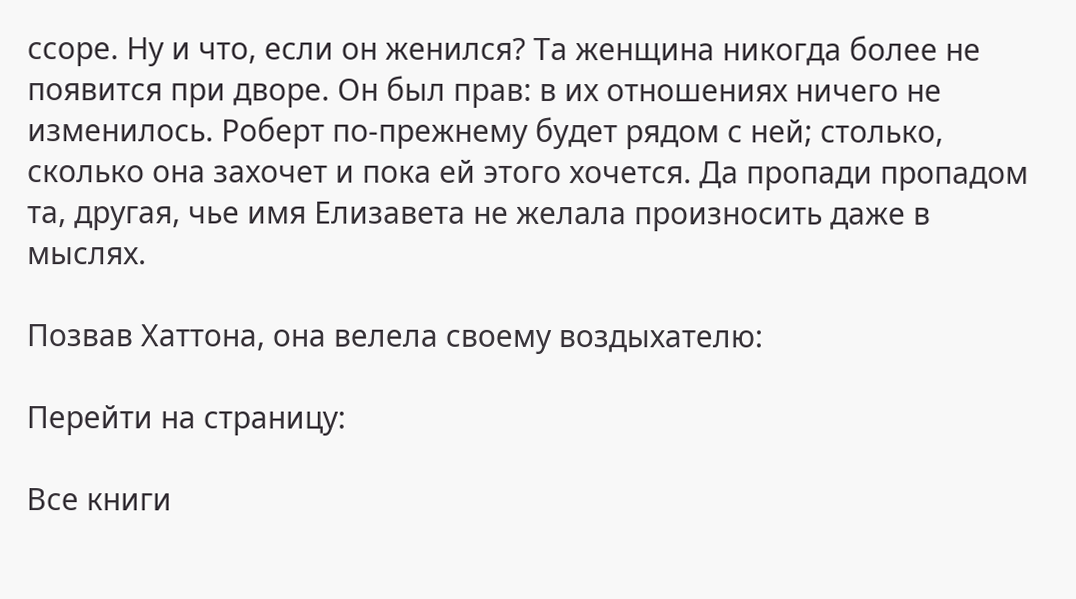ссоре. Ну и что, если он женился? Та женщина никогда более не появится при дворе. Он был прав: в их отношениях ничего не изменилось. Роберт по-прежнему будет рядом с ней; столько, сколько она захочет и пока ей этого хочется. Да пропади пропадом та, другая, чье имя Елизавета не желала произносить даже в мыслях.

Позвав Хаттона, она велела своему воздыхателю:

Перейти на страницу:

Все книги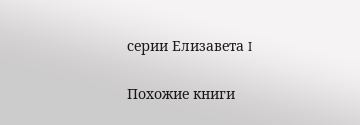серии Елизавета I

Похожие книги